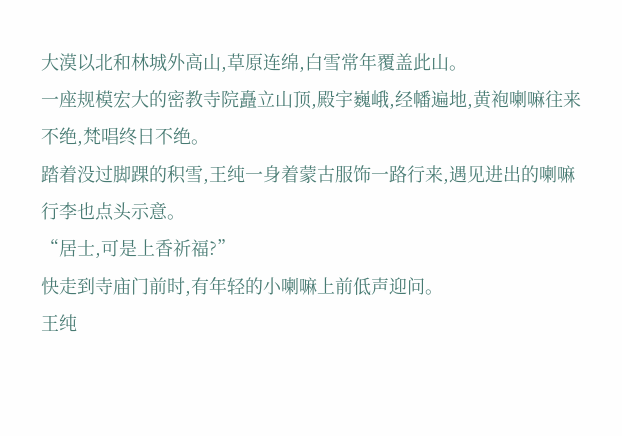大漠以北和林城外高山,草原连绵,白雪常年覆盖此山。
一座规模宏大的密教寺院矗立山顶,殿宇巍峨,经幡遍地,黄袍喇嘛往来不绝,梵唱终日不绝。
踏着没过脚踝的积雪,王纯一身着蒙古服饰一路行来,遇见进出的喇嘛行李也点头示意。
“居士,可是上香祈福?”
快走到寺庙门前时,有年轻的小喇嘛上前低声迎问。
王纯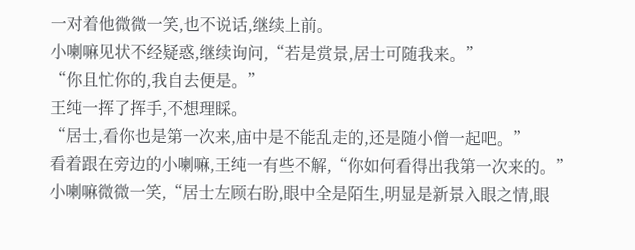一对着他微微一笑,也不说话,继续上前。
小喇嘛见状不经疑惑,继续询问,“若是赏景,居士可随我来。”
“你且忙你的,我自去便是。”
王纯一挥了挥手,不想理睬。
“居士,看你也是第一次来,庙中是不能乱走的,还是随小僧一起吧。”
看着跟在旁边的小喇嘛,王纯一有些不解,“你如何看得出我第一次来的。”
小喇嘛微微一笑,“居士左顾右盼,眼中全是陌生,明显是新景入眼之情,眼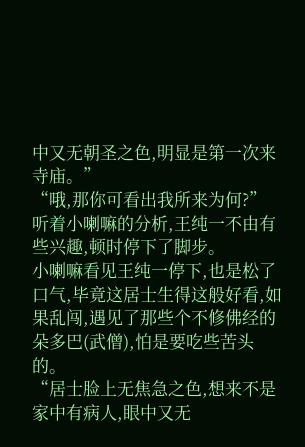中又无朝圣之色,明显是第一次来寺庙。”
“哦,那你可看出我所来为何?”
听着小喇嘛的分析,王纯一不由有些兴趣,顿时停下了脚步。
小喇嘛看见王纯一停下,也是松了口气,毕竟这居士生得这般好看,如果乱闯,遇见了那些个不修佛经的朵多巴(武僧),怕是要吃些苦头的。
“居士脸上无焦急之色,想来不是家中有病人,眼中又无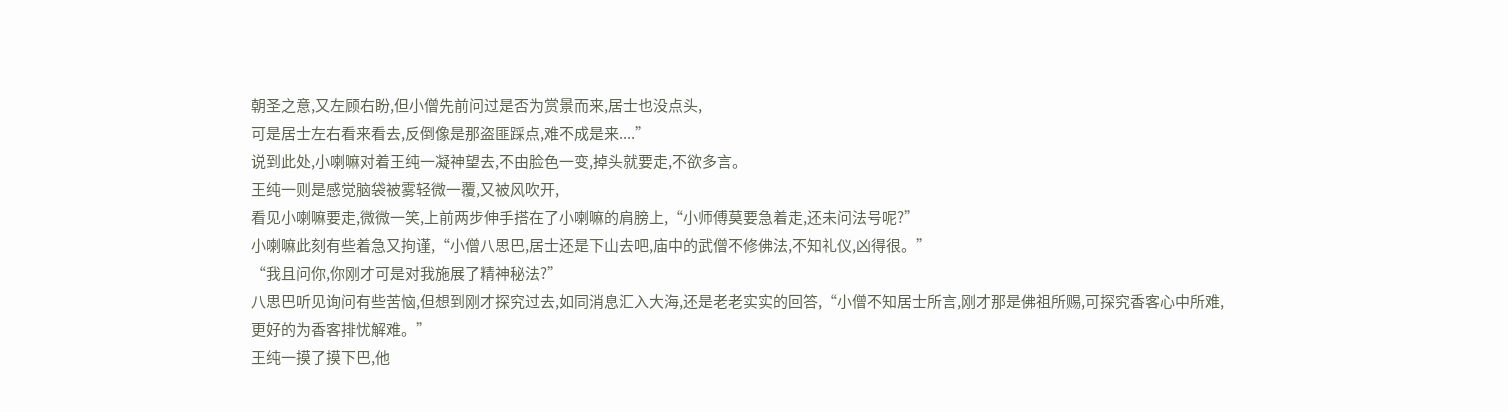朝圣之意,又左顾右盼,但小僧先前问过是否为赏景而来,居士也没点头,
可是居士左右看来看去,反倒像是那盗匪踩点,难不成是来....”
说到此处,小喇嘛对着王纯一凝神望去,不由脸色一变,掉头就要走,不欲多言。
王纯一则是感觉脑袋被雾轻微一覆,又被风吹开,
看见小喇嘛要走,微微一笑,上前两步伸手搭在了小喇嘛的肩膀上,“小师傅莫要急着走,还未问法号呢?”
小喇嘛此刻有些着急又拘谨,“小僧八思巴,居士还是下山去吧,庙中的武僧不修佛法,不知礼仪,凶得很。”
“我且问你,你刚才可是对我施展了精神秘法?”
八思巴听见询问有些苦恼,但想到刚才探究过去,如同消息汇入大海,还是老老实实的回答,“小僧不知居士所言,刚才那是佛祖所赐,可探究香客心中所难,
更好的为香客排忧解难。”
王纯一摸了摸下巴,他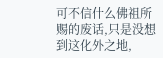可不信什么佛祖所赐的废话,只是没想到这化外之地,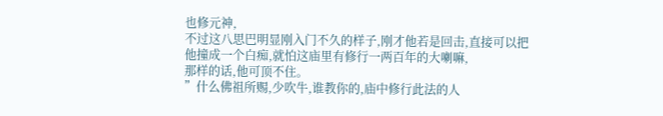也修元神,
不过这八思巴明显刚入门不久的样子,刚才他若是回击,直接可以把他撞成一个白痴,就怕这庙里有修行一两百年的大喇嘛,
那样的话,他可顶不住。
”什么佛祖所赐,少吹牛,谁教你的,庙中修行此法的人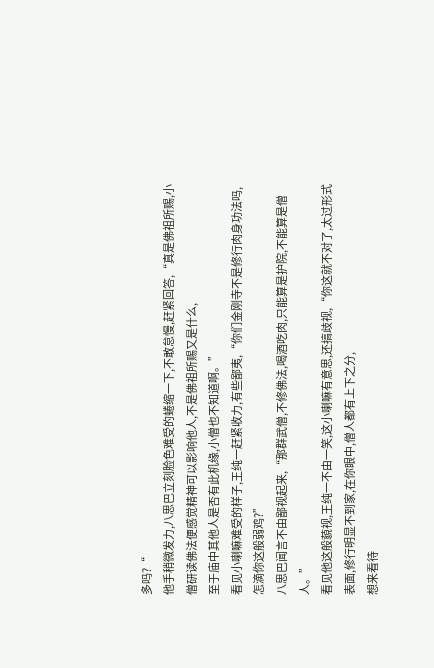多吗?“
他手稍微发力,八思巴立刻脸色难受的蜷缩一下,不敢怠慢,赶紧回答,“真是佛祖所赐,小僧研读佛法便感觉精神可以影响他人,不是佛祖所赐又是什么,
至于庙中其他人是否有此机缘,小僧也不知道啊。”
看见小喇嘛难受的样子,王纯一赶紧收力,有些鄙夷,“你们金刚寺不是修行肉身功法吗,怎滴你这般弱鸡?”
八思巴闻言不由鄙视起来,“那群武僧,不修佛法,喝酒吃肉,只能算是护院,不能算是僧人。”
看见他这般藐视,王纯一不由一笑,这小喇嘛有意思,还搞歧视,“你这就不对了,太过形式表面,修行明显不到家,在你眼中,僧人都有上下之分,
想来看待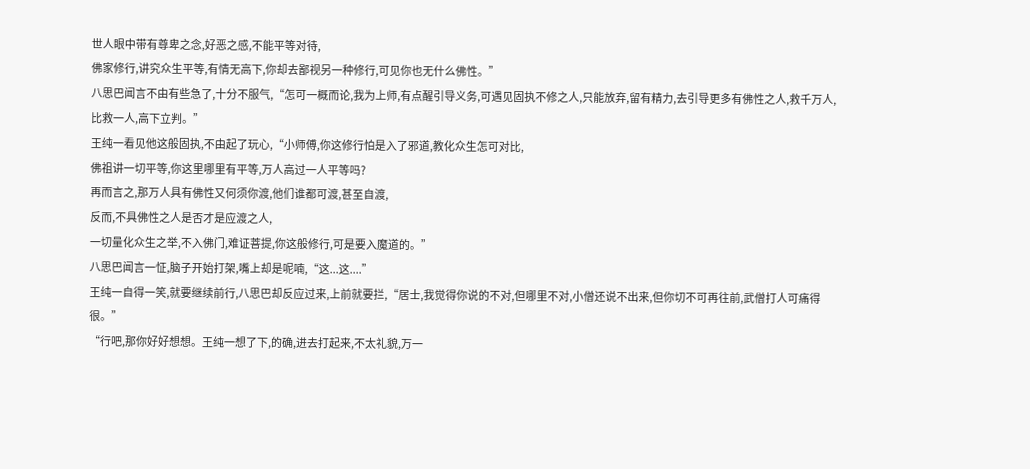世人眼中带有尊卑之念,好恶之感,不能平等对待,
佛家修行,讲究众生平等,有情无高下,你却去鄙视另一种修行,可见你也无什么佛性。”
八思巴闻言不由有些急了,十分不服气,“怎可一概而论,我为上师,有点醒引导义务,可遇见固执不修之人,只能放弃,留有精力,去引导更多有佛性之人,救千万人,比救一人,高下立判。”
王纯一看见他这般固执,不由起了玩心,“小师傅,你这修行怕是入了邪道,教化众生怎可对比,
佛祖讲一切平等,你这里哪里有平等,万人高过一人平等吗?
再而言之,那万人具有佛性又何须你渡,他们谁都可渡,甚至自渡,
反而,不具佛性之人是否才是应渡之人,
一切量化众生之举,不入佛门,难证菩提,你这般修行,可是要入魔道的。”
八思巴闻言一怔,脑子开始打架,嘴上却是呢喃,“这...这....”
王纯一自得一笑,就要继续前行,八思巴却反应过来,上前就要拦,“居士,我觉得你说的不对,但哪里不对,小僧还说不出来,但你切不可再往前,武僧打人可痛得很。”
“行吧,那你好好想想。王纯一想了下,的确,进去打起来,不太礼貌,万一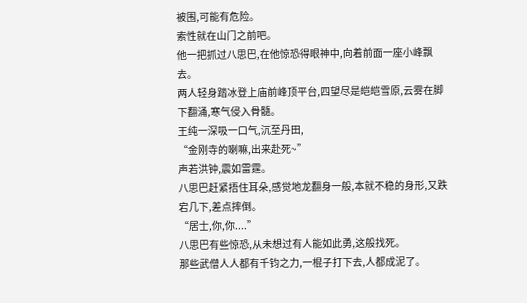被围,可能有危险。
索性就在山门之前吧。
他一把抓过八思巴,在他惊恐得眼神中,向着前面一座小峰飘去。
两人轻身踏冰登上庙前峰顶平台,四望尽是皑皑雪原,云雾在脚下翻涌,寒气侵入骨髓。
王纯一深吸一口气,沉至丹田,
“金刚寺的喇嘛,出来赴死~”
声若洪钟,震如雷霆。
八思巴赶紧捂住耳朵,感觉地龙翻身一般,本就不稳的身形,又跌宕几下,差点摔倒。
“居士,你,你....”
八思巴有些惊恐,从未想过有人能如此勇,这般找死。
那些武僧人人都有千钧之力,一棍子打下去,人都成泥了。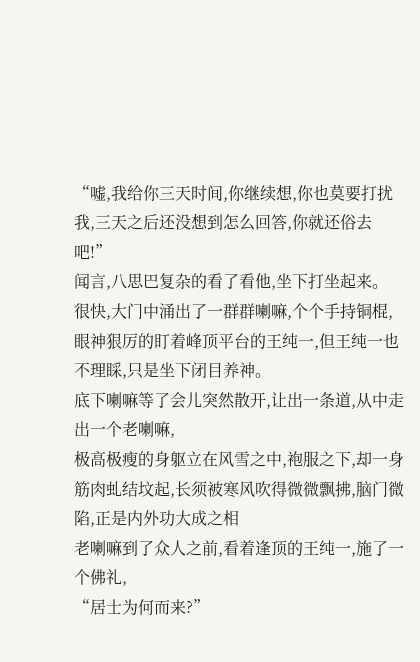“嘘,我给你三天时间,你继续想,你也莫要打扰我,三天之后还没想到怎么回答,你就还俗去吧!”
闻言,八思巴复杂的看了看他,坐下打坐起来。
很快,大门中涌出了一群群喇嘛,个个手持铜棍,眼神狠厉的盯着峰顶平台的王纯一,但王纯一也不理睬,只是坐下闭目养神。
底下喇嘛等了会儿突然散开,让出一条道,从中走出一个老喇嘛,
极高极瘦的身躯立在风雪之中,袍服之下,却一身筋肉虬结坟起,长须被寒风吹得微微飘拂,脑门微陷,正是内外功大成之相
老喇嘛到了众人之前,看着逢顶的王纯一,施了一个佛礼,
“居士为何而来?”